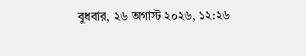বুধবার, ২৬ অগাস্ট ২০২৬, ১২:২৬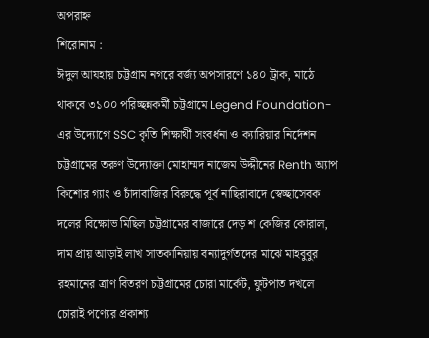অপরাহ্ন
শিরোনাম :
ঈদুল আযহায় চট্টগ্রাম নগরে বর্জ্য অপসারণে ১৪০ ট্রাক, মাঠে থাকবে ৩১০০ পরিচ্ছন্নকর্মী চট্টগ্রামে Legend Foundation-এর উদ্যোগে SSC কৃতি শিক্ষার্থী সংবর্ধনা ও ক্যারিয়ার নির্দেশন চট্টগ্রামের তরুণ উদ্যোক্তা মোহাম্মদ নাজেম উদ্দীনের Renth অ্যাপ কিশোর গ্যাং ও চাঁদাবাজির বিরুদ্ধে পূর্ব নাছিরাবাদে স্বেচ্ছাসেবক দলের বিক্ষোভ মিছিল চট্টগ্রামের বাজারে দেড় শ কেজির কোরাল, দাম প্রায় আড়াই লাখ সাতকানিয়ায় বন্যাদুর্গতদের মাঝে মাহবুবুর রহমানের ত্রাণ বিতরণ চট্টগ্রামের চোরা মার্কেট, ফুটপাত দখলে চোরাই পণ্যের প্রকাশ্য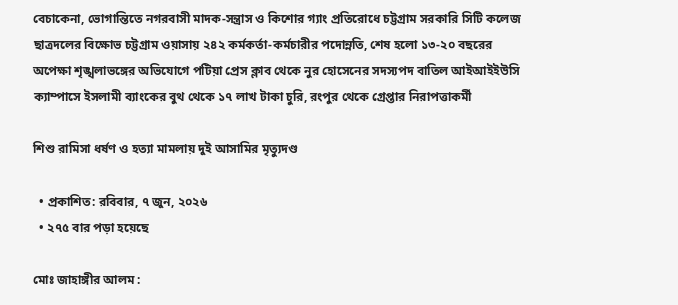বেচাকেনা, ভোগান্তিতে নগরবাসী মাদক-সন্ত্রাস ও কিশোর গ্যাং প্রতিরোধে চট্টগ্রাম সরকারি সিটি কলেজ ছাত্রদলের বিক্ষোভ চট্টগ্রাম ওয়াসায় ২৪২ কর্মকর্তা-কর্মচারীর পদোন্নতি, শেষ হলো ১৩-২০ বছরের অপেক্ষা শৃঙ্খলাভঙ্গের অভিযোগে পটিয়া প্রেস ক্লাব থেকে নুর হোসেনের সদস্যপদ বাতিল আইআইইউসি ক্যাম্পাসে ইসলামী ব্যাংকের বুথ থেকে ১৭ লাখ টাকা চুরি, রংপুর থেকে গ্রেপ্তার নিরাপত্তাকর্মী

শিশু রামিসা ধর্ষণ ও হত্যা মামলায় দুই আসামির মৃত্যুদণ্ড

  • প্রকাশিত: রবিবার, ৭ জুন, ২০২৬
  • ২৭৫ বার পড়া হয়েছে

মোঃ জাহাঙ্গীর আলম :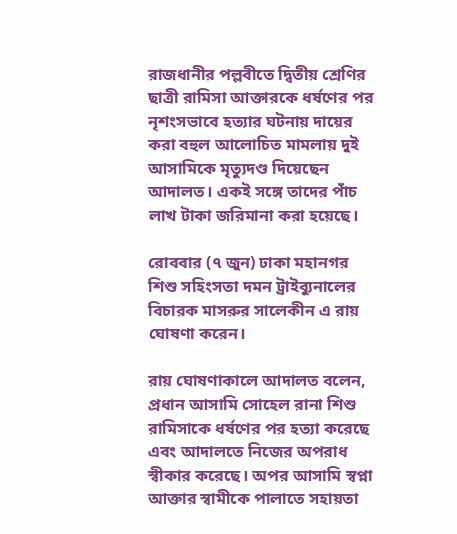রাজধানীর পল্লবীতে দ্বিতীয় শ্রেণির ছাত্রী রামিসা আক্তারকে ধর্ষণের পর নৃশংসভাবে হত্যার ঘটনায় দায়ের করা বহুল আলোচিত মামলায় দুই আসামিকে মৃত্যুদণ্ড দিয়েছেন আদালত। একই সঙ্গে তাদের পাঁচ লাখ টাকা জরিমানা করা হয়েছে।

রোববার (৭ জুন) ঢাকা মহানগর শিশু সহিংসতা দমন ট্রাইব্যুনালের বিচারক মাসরুর সালেকীন এ রায় ঘোষণা করেন।

রায় ঘোষণাকালে আদালত বলেন, প্রধান আসামি সোহেল রানা শিশু রামিসাকে ধর্ষণের পর হত্যা করেছে এবং আদালতে নিজের অপরাধ স্বীকার করেছে। অপর আসামি স্বপ্না আক্তার স্বামীকে পালাতে সহায়তা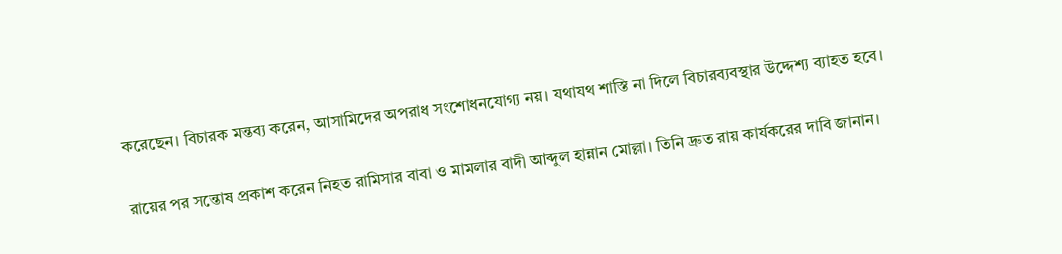করেছেন। বিচারক মন্তব্য করেন, আসামিদের অপরাধ সংশোধনযোগ্য নয়। যথাযথ শাস্তি না দিলে বিচারব্যবস্থার উদ্দেশ্য ব্যাহত হবে।

রায়ের পর সন্তোষ প্রকাশ করেন নিহত রামিসার বাবা ও মামলার বাদী আব্দুল হান্নান মোল্লা। তিনি দ্রুত রায় কার্যকরের দাবি জানান।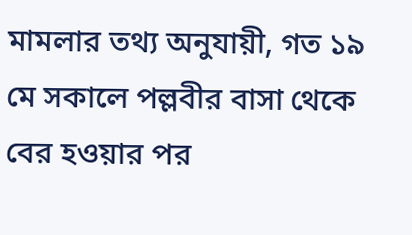মামলার তথ্য অনুযায়ী, গত ১৯ মে সকালে পল্লবীর বাসা থেকে বের হওয়ার পর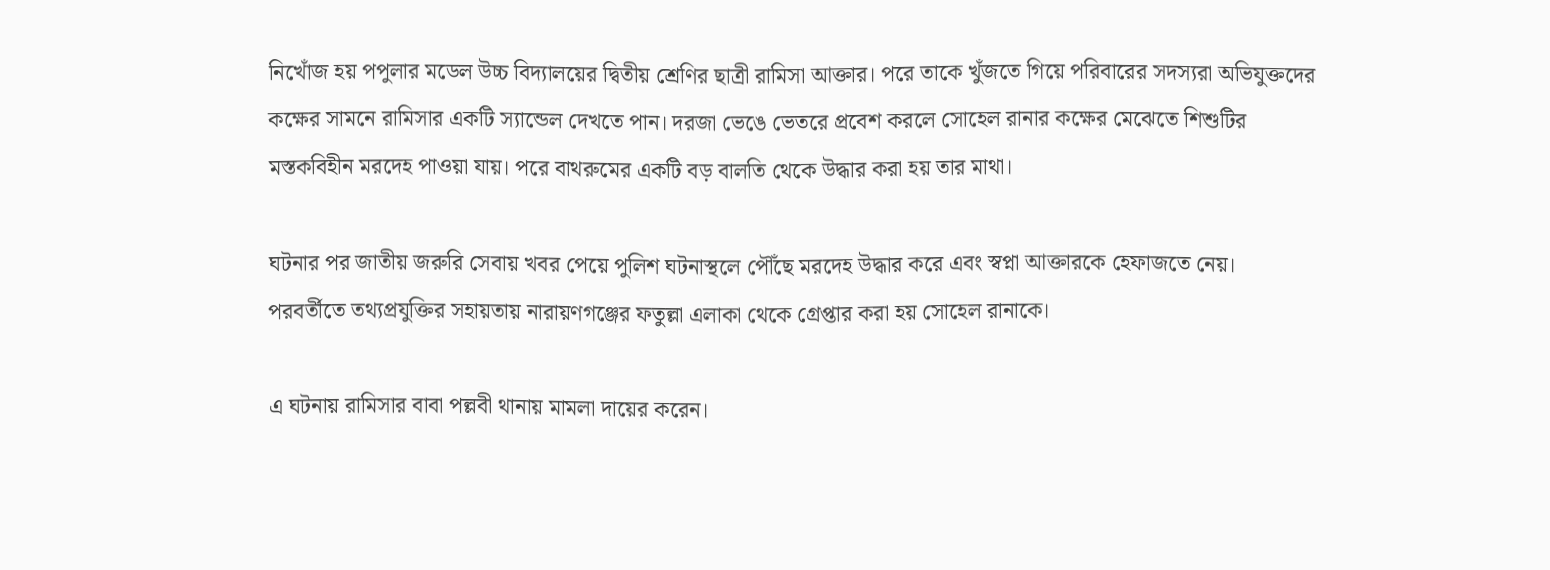নিখোঁজ হয় পপুলার মডেল উচ্চ বিদ্যালয়ের দ্বিতীয় শ্রেণির ছাত্রী রামিসা আক্তার। পরে তাকে খুঁজতে গিয়ে পরিবারের সদস্যরা অভিযুক্তদের কক্ষের সামনে রামিসার একটি স্যান্ডেল দেখতে পান। দরজা ভেঙে ভেতরে প্রবেশ করলে সোহেল রানার কক্ষের মেঝেতে শিশুটির মস্তকবিহীন মরদেহ পাওয়া যায়। পরে বাথরুমের একটি বড় বালতি থেকে উদ্ধার করা হয় তার মাথা।

ঘটনার পর জাতীয় জরুরি সেবায় খবর পেয়ে পুলিশ ঘটনাস্থলে পৌঁছে মরদেহ উদ্ধার করে এবং স্বপ্না আক্তারকে হেফাজতে নেয়। পরবর্তীতে তথ্যপ্রযুক্তির সহায়তায় নারায়ণগঞ্জের ফতুল্লা এলাকা থেকে গ্রেপ্তার করা হয় সোহেল রানাকে।

এ ঘটনায় রামিসার বাবা পল্লবী থানায় মামলা দায়ের করেন।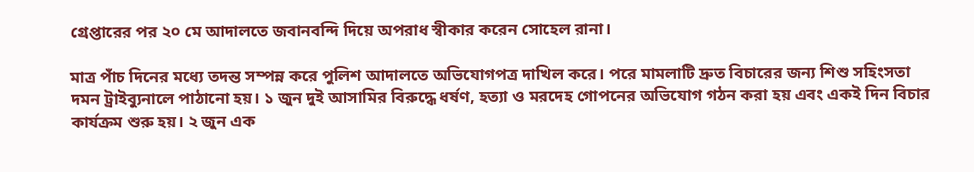গ্রেপ্তারের পর ২০ মে আদালতে জবানবন্দি দিয়ে অপরাধ স্বীকার করেন সোহেল রানা।

মাত্র পাঁচ দিনের মধ্যে তদন্ত সম্পন্ন করে পুলিশ আদালতে অভিযোগপত্র দাখিল করে। পরে মামলাটি দ্রুত বিচারের জন্য শিশু সহিংসতা দমন ট্রাইব্যুনালে পাঠানো হয়। ১ জুন দুই আসামির বিরুদ্ধে ধর্ষণ, হত্যা ও মরদেহ গোপনের অভিযোগ গঠন করা হয় এবং একই দিন বিচার কার্যক্রম শুরু হয়। ২ জুন এক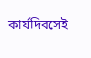কার্যদিবসেই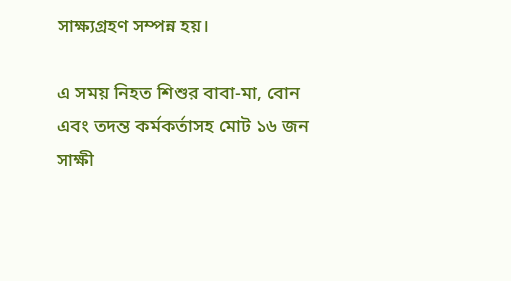সাক্ষ্যগ্রহণ সম্পন্ন হয়।

এ সময় নিহত শিশুর বাবা-মা, বোন এবং তদন্ত কর্মকর্তাসহ মোট ১৬ জন সাক্ষী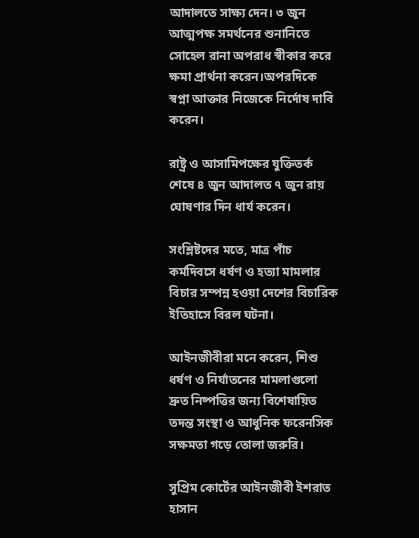আদালতে সাক্ষ্য দেন। ৩ জুন আত্মপক্ষ সমর্থনের শুনানিতে সোহেল রানা অপরাধ স্বীকার করে ক্ষমা প্রার্থনা করেন।অপরদিকে স্বপ্না আক্তার নিজেকে নির্দোষ দাবি করেন।

রাষ্ট্র ও আসামিপক্ষের যুক্তিতর্ক শেষে ৪ জুন আদালত ৭ জুন রায় ঘোষণার দিন ধার্য করেন।

সংশ্লিষ্টদের মতে, মাত্র পাঁচ কর্মদিবসে ধর্ষণ ও হত্যা মামলার বিচার সম্পন্ন হওয়া দেশের বিচারিক ইতিহাসে বিরল ঘটনা।

আইনজীবীরা মনে করেন, শিশু ধর্ষণ ও নির্যাতনের মামলাগুলো দ্রুত নিষ্পত্তির জন্য বিশেষায়িত তদন্ত সংস্থা ও আধুনিক ফরেনসিক সক্ষমতা গড়ে তোলা জরুরি।

সুপ্রিম কোর্টের আইনজীবী ইশরাত হাসান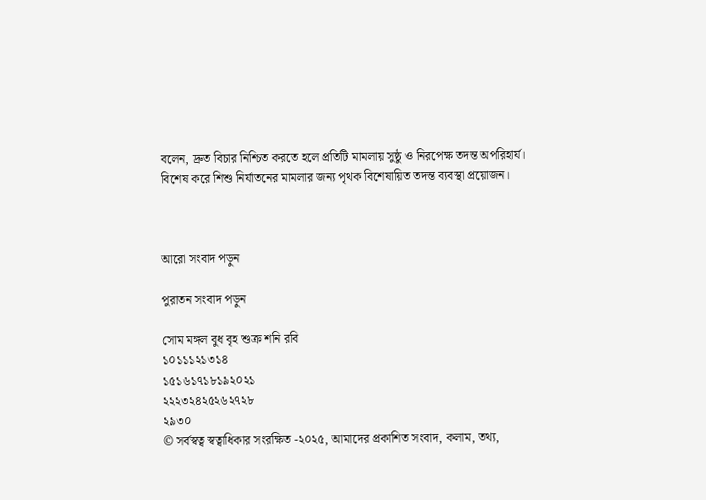বলেন, দ্রুত বিচার নিশ্চিত করতে হলে প্রতিটি মামলায় সুষ্ঠু ও নিরপেক্ষ তদন্ত অপরিহার্য। বিশেষ করে শিশু নির্যাতনের মামলার জন্য পৃথক বিশেষায়িত তদন্ত ব্যবস্থা প্রয়োজন।



আরো সংবাদ পড়ুন

পুরাতন সংবাদ পড়ুন

সোম মঙ্গল বুধ বৃহ শুক্র শনি রবি
১০১১১২১৩১৪
১৫১৬১৭১৮১৯২০২১
২২২৩২৪২৫২৬২৭২৮
২৯৩০
© সর্বস্বত্ব স্বত্বাধিকার সংরক্ষিত -২০২৫, আমাদের প্রকাশিত সংবাদ, কলাম, তথ্য,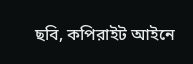ছবি, কপিরাইট আইনে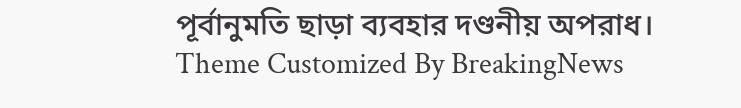পূর্বানুমতি ছাড়া ব্যবহার দণ্ডনীয় অপরাধ।
Theme Customized By BreakingNews